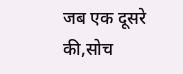जब एक दूसरे की,सोच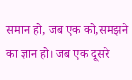समान हो, जब एक को,समझने का ज्ञान हो। जब एक दूसरे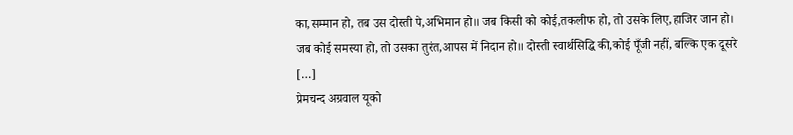का,सम्मान हो, तब उस दोस्ती पे,अभिमान हो॥ जब किसी को कोई,तकलीफ हो, तो उसके लिए,हाजिर जान हो। जब कोई समस्या हो, तो उसका तुरंत,आपस में निदान हो॥ दोस्ती स्वार्थसिद्धि की,कोई पूँजी नहीं, बल्कि एक दूसरे […]
प्रेमचन्द अग्रवाल यूको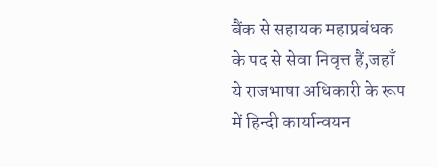बैंक से सहायक महाप्रबंधक के पद से सेवा निवृत्त हैं,जहाँ ये राजभाषा अधिकारी के रूप में हिन्दी कार्यान्वयन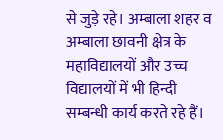से जुड़े रहे। अम्बाला शहर व अम्बाला छावनी क्षेत्र के महाविद्यालयों और उच्च विद्यालयों में भी हिन्दी सम्बन्धी कार्य करते रहे हैं।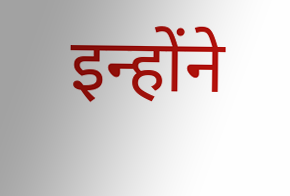इन्होंने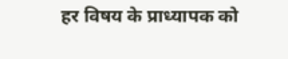हर विषय के प्राध्यापक को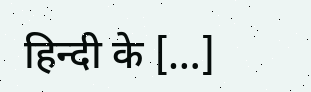हिन्दी के […]